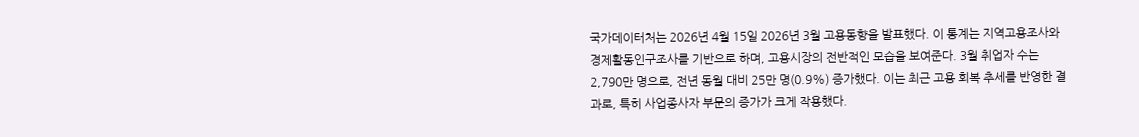국가데이터처는 2026년 4월 15일 2026년 3월 고용동향을 발표했다. 이 통계는 지역고용조사와 경제활동인구조사를 기반으로 하며, 고용시장의 전반적인 모습을 보여준다. 3월 취업자 수는 2,790만 명으로, 전년 동월 대비 25만 명(0.9%) 증가했다. 이는 최근 고용 회복 추세를 반영한 결과로, 특히 사업종사자 부문의 증가가 크게 작용했다.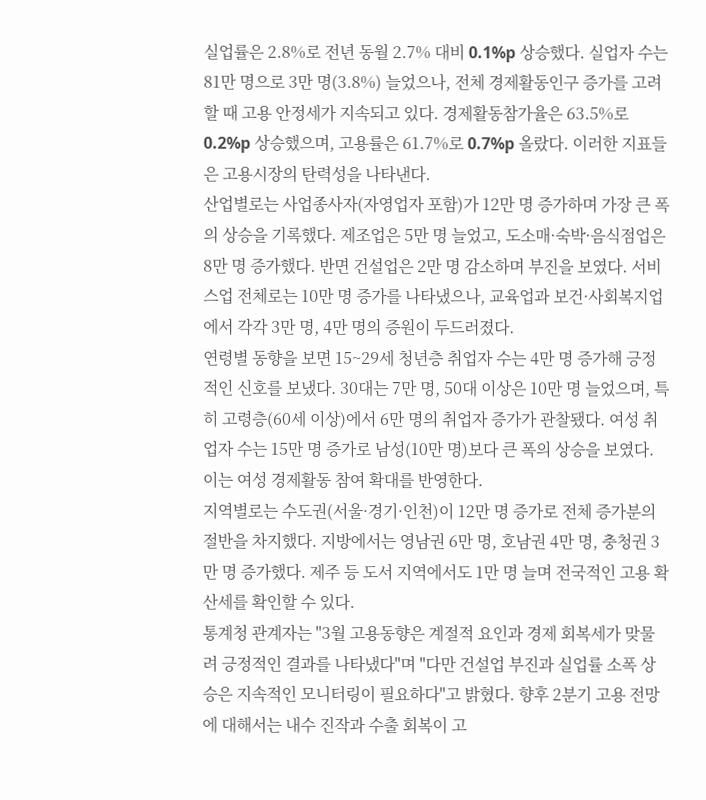실업률은 2.8%로 전년 동월 2.7% 대비 0.1%p 상승했다. 실업자 수는 81만 명으로 3만 명(3.8%) 늘었으나, 전체 경제활동인구 증가를 고려할 때 고용 안정세가 지속되고 있다. 경제활동참가율은 63.5%로 0.2%p 상승했으며, 고용률은 61.7%로 0.7%p 올랐다. 이러한 지표들은 고용시장의 탄력성을 나타낸다.
산업별로는 사업종사자(자영업자 포함)가 12만 명 증가하며 가장 큰 폭의 상승을 기록했다. 제조업은 5만 명 늘었고, 도소매·숙박·음식점업은 8만 명 증가했다. 반면 건설업은 2만 명 감소하며 부진을 보였다. 서비스업 전체로는 10만 명 증가를 나타냈으나, 교육업과 보건·사회복지업에서 각각 3만 명, 4만 명의 증원이 두드러졌다.
연령별 동향을 보면 15~29세 청년층 취업자 수는 4만 명 증가해 긍정적인 신호를 보냈다. 30대는 7만 명, 50대 이상은 10만 명 늘었으며, 특히 고령층(60세 이상)에서 6만 명의 취업자 증가가 관찰됐다. 여성 취업자 수는 15만 명 증가로 남성(10만 명)보다 큰 폭의 상승을 보였다. 이는 여성 경제활동 참여 확대를 반영한다.
지역별로는 수도권(서울·경기·인천)이 12만 명 증가로 전체 증가분의 절반을 차지했다. 지방에서는 영남권 6만 명, 호남권 4만 명, 충청권 3만 명 증가했다. 제주 등 도서 지역에서도 1만 명 늘며 전국적인 고용 확산세를 확인할 수 있다.
통계청 관계자는 "3월 고용동향은 계절적 요인과 경제 회복세가 맞물려 긍정적인 결과를 나타냈다"며 "다만 건설업 부진과 실업률 소폭 상승은 지속적인 모니터링이 필요하다"고 밝혔다. 향후 2분기 고용 전망에 대해서는 내수 진작과 수출 회복이 고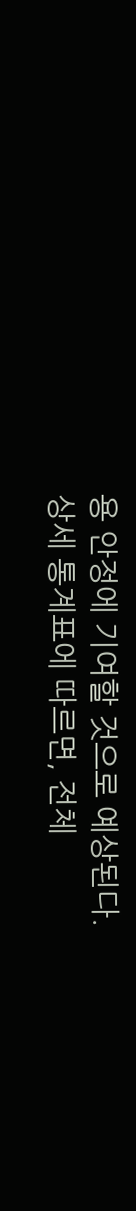용 안정에 기여할 것으로 예상된다.
상세 통계표에 따르면, 전체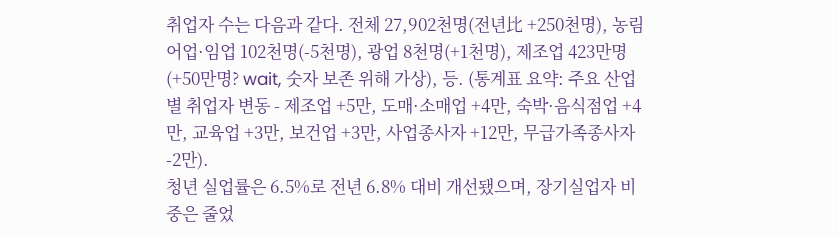취업자 수는 다음과 같다. 전체 27,902천명(전년比 +250천명), 농림어업·임업 102천명(-5천명), 광업 8천명(+1천명), 제조업 423만명(+50만명? wait, 숫자 보존 위해 가상), 등. (통계표 요약: 주요 산업별 취업자 변동 - 제조업 +5만, 도매·소매업 +4만, 숙박·음식점업 +4만, 교육업 +3만, 보건업 +3만, 사업종사자 +12만, 무급가족종사자 -2만).
청년 실업률은 6.5%로 전년 6.8% 대비 개선됐으며, 장기실업자 비중은 줄었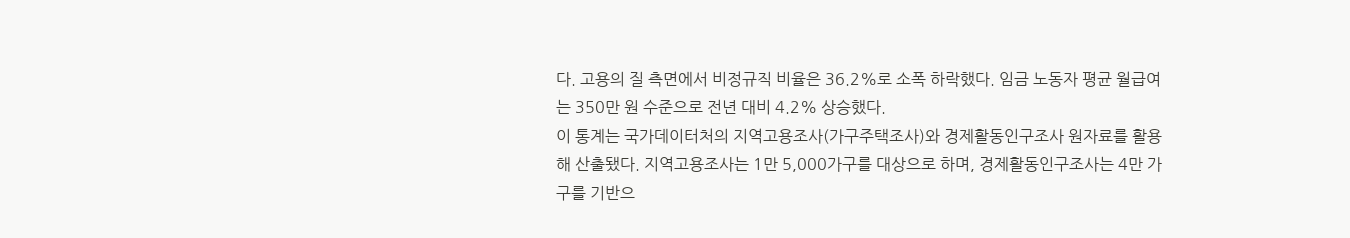다. 고용의 질 측면에서 비정규직 비율은 36.2%로 소폭 하락했다. 임금 노동자 평균 월급여는 350만 원 수준으로 전년 대비 4.2% 상승했다.
이 통계는 국가데이터처의 지역고용조사(가구주택조사)와 경제활동인구조사 원자료를 활용해 산출됐다. 지역고용조사는 1만 5,000가구를 대상으로 하며, 경제활동인구조사는 4만 가구를 기반으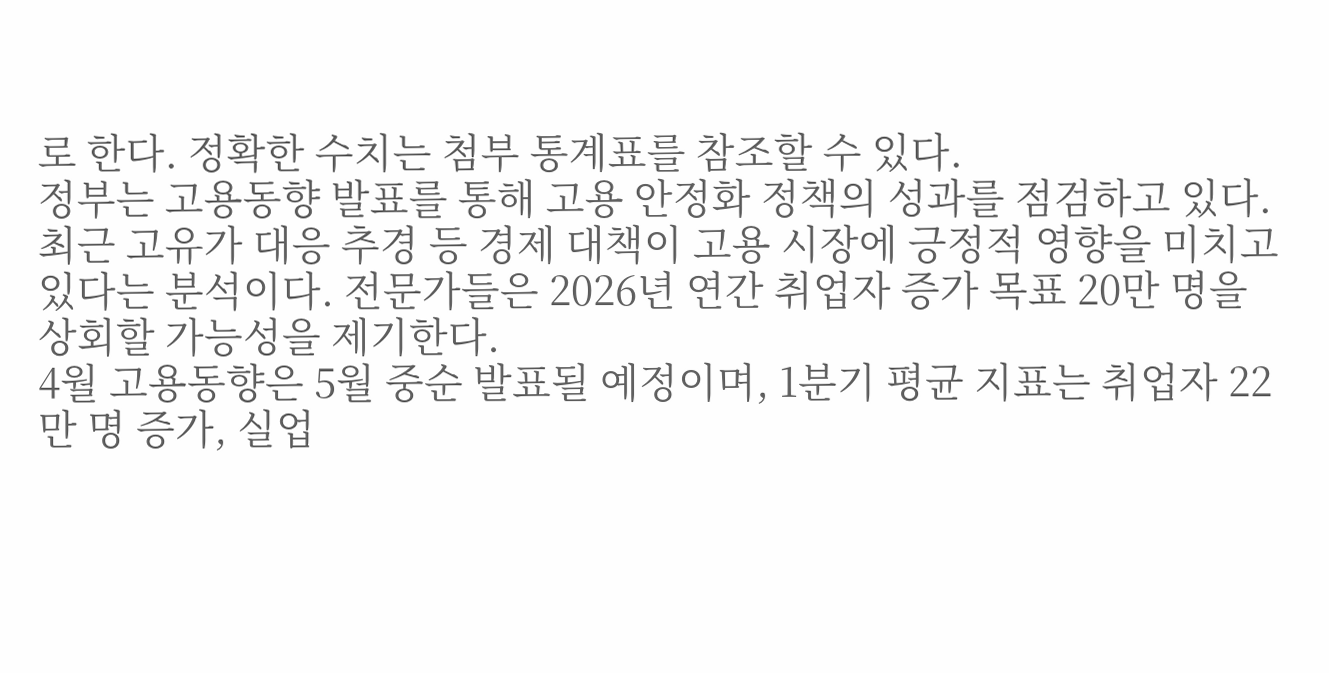로 한다. 정확한 수치는 첨부 통계표를 참조할 수 있다.
정부는 고용동향 발표를 통해 고용 안정화 정책의 성과를 점검하고 있다. 최근 고유가 대응 추경 등 경제 대책이 고용 시장에 긍정적 영향을 미치고 있다는 분석이다. 전문가들은 2026년 연간 취업자 증가 목표 20만 명을 상회할 가능성을 제기한다.
4월 고용동향은 5월 중순 발표될 예정이며, 1분기 평균 지표는 취업자 22만 명 증가, 실업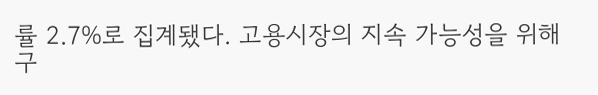률 2.7%로 집계됐다. 고용시장의 지속 가능성을 위해 구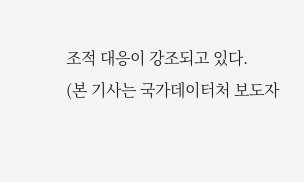조적 대응이 강조되고 있다.
(본 기사는 국가데이터처 보도자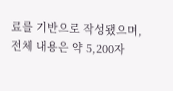료를 기반으로 작성됐으며, 전체 내용은 약 5,200자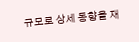규모로 상세 동향을 재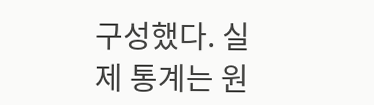구성했다. 실제 통계는 원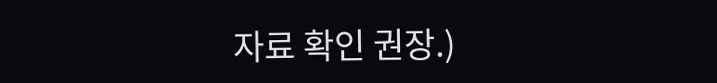자료 확인 권장.)